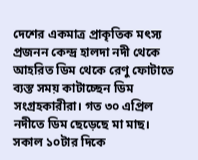দেশের একমাত্র প্রাকৃতিক মৎস্য প্রজনন কেন্দ্র হালদা নদী থেকে আহরিত ডিম থেকে রেণু ফোটাতে ব্যস্ত সময় কাটাচ্ছেন ডিম সংগ্রহকারীরা। গত ৩০ এপ্রিল নদীতে ডিম ছেড়েছে মা মাছ। সকাল ১০টার দিকে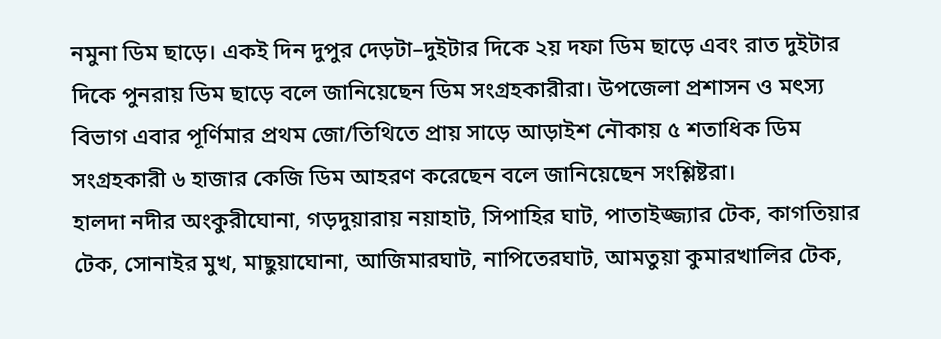নমুনা ডিম ছাড়ে। একই দিন দুপুর দেড়টা–দুইটার দিকে ২য় দফা ডিম ছাড়ে এবং রাত দুইটার দিকে পুনরায় ডিম ছাড়ে বলে জানিয়েছেন ডিম সংগ্রহকারীরা। উপজেলা প্রশাসন ও মৎস্য বিভাগ এবার পূর্ণিমার প্রথম জো/তিথিতে প্রায় সাড়ে আড়াইশ নৌকায় ৫ শতাধিক ডিম সংগ্রহকারী ৬ হাজার কেজি ডিম আহরণ করেছেন বলে জানিয়েছেন সংশ্লিষ্টরা।
হালদা নদীর অংকুরীঘোনা, গড়দুয়ারায় নয়াহাট, সিপাহির ঘাট, পাতাইজ্জ্যার টেক, কাগতিয়ার টেক, সোনাইর মুখ, মাছুয়াঘোনা, আজিমারঘাট, নাপিতেরঘাট, আমতুয়া কুমারখালির টেক,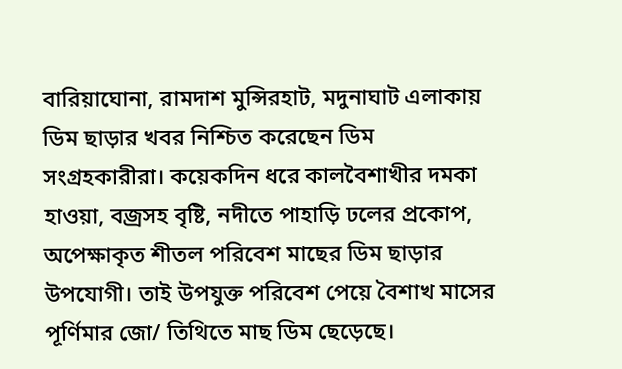বারিয়াঘোনা, রামদাশ মুন্সিরহাট, মদুনাঘাট এলাকায় ডিম ছাড়ার খবর নিশ্চিত করেছেন ডিম সংগ্রহকারীরা। কয়েকদিন ধরে কালবৈশাখীর দমকা হাওয়া, বজ্রসহ বৃষ্টি, নদীতে পাহাড়ি ঢলের প্রকোপ, অপেক্ষাকৃত শীতল পরিবেশ মাছের ডিম ছাড়ার উপযোগী। তাই উপযুক্ত পরিবেশ পেয়ে বৈশাখ মাসের পূর্ণিমার জো/ তিথিতে মাছ ডিম ছেড়েছে।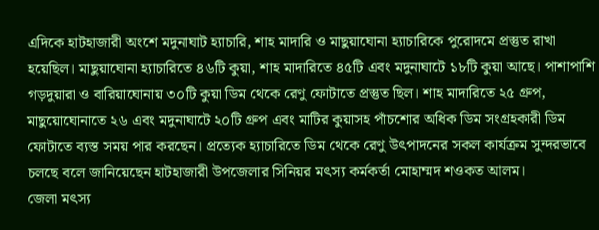এদিকে হাটহাজারী অংশে মদুনাঘাট হ্যাচারি, শাহ মাদারি ও মাছুয়াঘোনা হ্যাচারিকে পুরোদমে প্রস্তুত রাখা হয়েছিল। মাছুয়াঘোনা হ্যাচারিতে ৪৬টি কুয়া, শাহ মাদারিতে ৪৫টি এবং মদুনাঘাটে ১৮টি কুয়া আছে। পাশাপাশি গড়দুয়ারা ও বারিয়াঘোনায় ৩০টি কুয়া ডিম থেকে রেণু ফোটাতে প্রস্তুত ছিল। শাহ মাদারিতে ২৫ গ্রুপ, মাছুয়োঘোনাতে ২৬ এবং মদুনাঘাটে ২০টি গ্রুপ এবং মাটির কুয়াসহ পাঁচশোর অধিক ডিম সংগ্রহকারী ডিম ফোটাতে ব্যস্ত সময় পার করছেন। প্রত্যেক হ্যাচারিতে ডিম থেকে রেণু উৎপাদনের সকল কার্যক্রম সুন্দরভাবে চলছে বলে জানিয়েছেন হাটহাজারী উপজেলার সিনিয়র মৎস্য কর্মকর্তা মোহাম্মদ শওকত আলম।
জেলা মৎস্য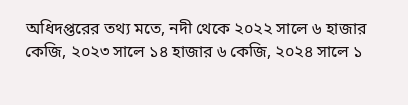অধিদপ্তরের তথ্য মতে, নদী থেকে ২০২২ সালে ৬ হাজার কেজি, ২০২৩ সালে ১৪ হাজার ৬ কেজি, ২০২৪ সালে ১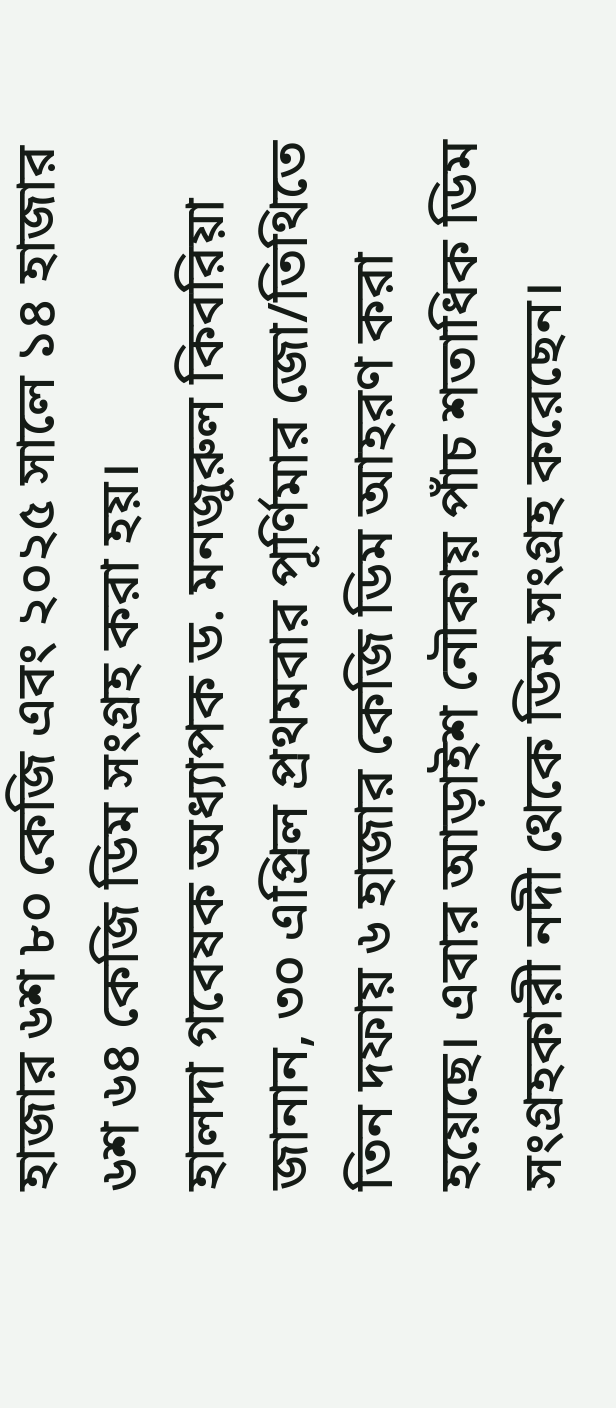হাজার ৬শ ৮০ কেজি এবং ২০২৫ সালে ১৪ হাজার ৬শ ৬৪ কেজি ডিম সংগ্রহ করা হয়।
হালদা গবেষক অধ্যাপক ড. মনজুরুল কিবরিয়া জানান, ৩০ এপ্রিল প্রথমবার পূর্ণিমার জো/তিথিতে তিন দফায় ৬ হাজার কেজি ডিম আহরণ করা হয়েছে। এবার আড়াইশ নৌকায় পাঁচ শতাধিক ডিম সংগ্রহকারী নদী থেকে ডিম সংগ্রহ করেছেন।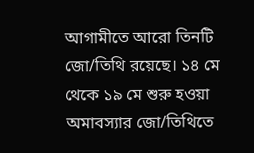আগামীতে আরো তিনটি জো/তিথি রয়েছে। ১৪ মে থেকে ১৯ মে শুরু হওয়া অমাবস্যার জো/তিথিতে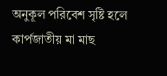অনুকূল পরিবেশ সৃষ্টি হলে কার্পজাতীয় মা মাছ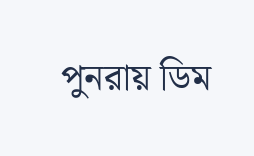পুনরায় ডিম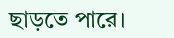ছাড়তে পারে।